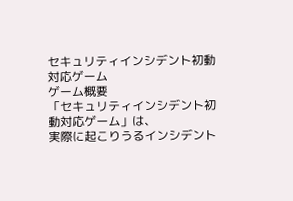セキュリティインシデント初動対応ゲーム
ゲーム概要
「セキュリティインシデント初動対応ゲーム」は、
実際に起こりうるインシデント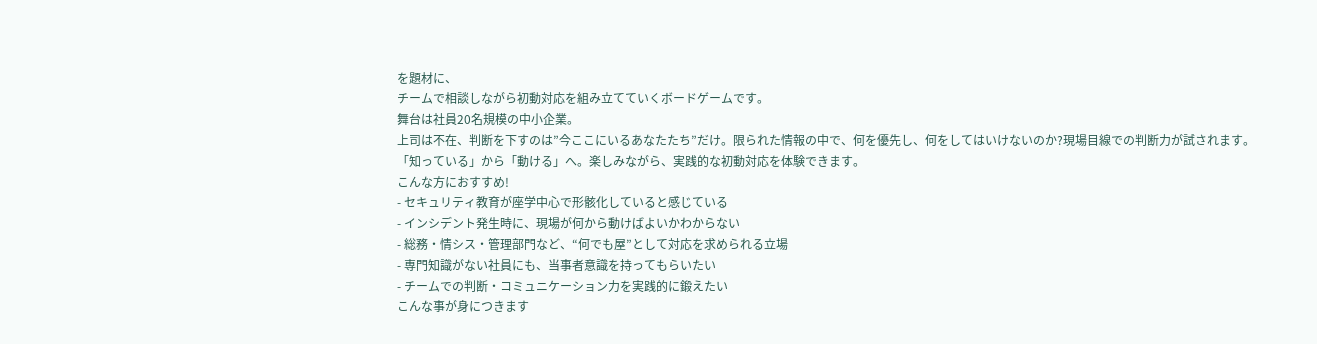を題材に、
チームで相談しながら初動対応を組み立てていくボードゲームです。
舞台は社員20名規模の中小企業。
上司は不在、判断を下すのは”今ここにいるあなたたち”だけ。限られた情報の中で、何を優先し、何をしてはいけないのか?現場目線での判断力が試されます。
「知っている」から「動ける」へ。楽しみながら、実践的な初動対応を体験できます。
こんな方におすすめ!
- セキュリティ教育が座学中心で形骸化していると感じている
- インシデント発生時に、現場が何から動けばよいかわからない
- 総務・情シス・管理部門など、“何でも屋”として対応を求められる立場
- 専門知識がない社員にも、当事者意識を持ってもらいたい
- チームでの判断・コミュニケーション力を実践的に鍛えたい
こんな事が身につきます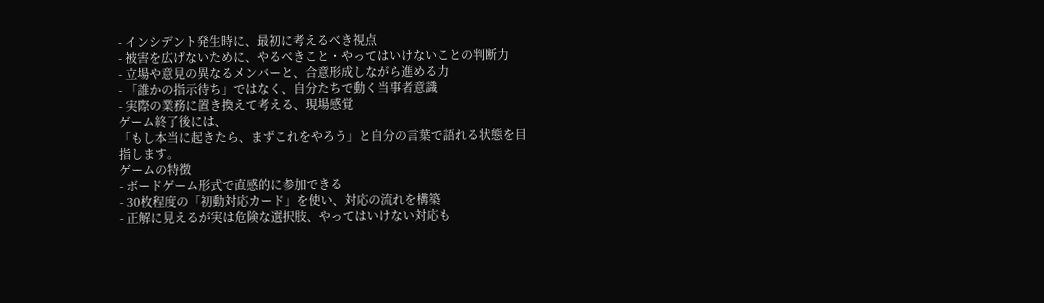- インシデント発生時に、最初に考えるべき視点
- 被害を広げないために、やるべきこと・やってはいけないことの判断力
- 立場や意見の異なるメンバーと、合意形成しながら進める力
- 「誰かの指示待ち」ではなく、自分たちで動く当事者意識
- 実際の業務に置き換えて考える、現場感覚
ゲーム終了後には、
「もし本当に起きたら、まずこれをやろう」と自分の言葉で語れる状態を目指します。
ゲームの特徴
- ボードゲーム形式で直感的に参加できる
- 30枚程度の「初動対応カード」を使い、対応の流れを構築
- 正解に見えるが実は危険な選択肢、やってはいけない対応も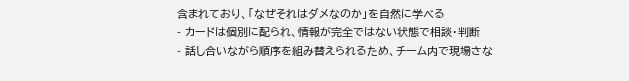含まれており、「なぜそれはダメなのか」を自然に学べる
- カードは個別に配られ、情報が完全ではない状態で相談・判断
- 話し合いながら順序を組み替えられるため、チーム内で現場さな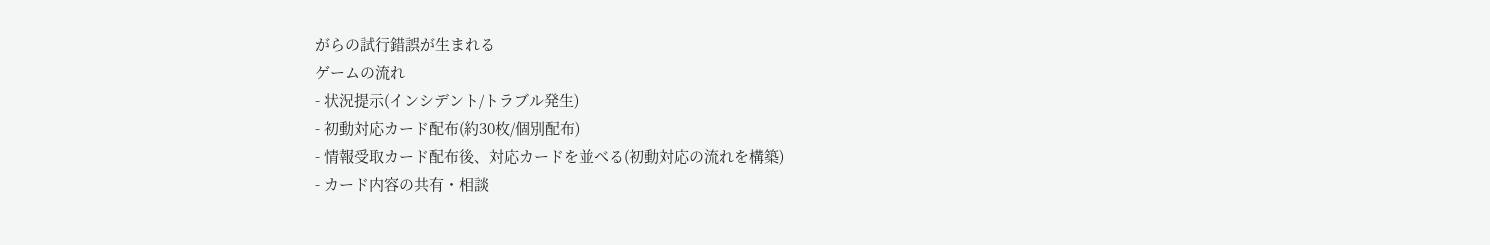がらの試行錯誤が生まれる
ゲームの流れ
- 状況提示(インシデント/トラブル発生)
- 初動対応カード配布(約30枚/個別配布)
- 情報受取カード配布後、対応カードを並べる(初動対応の流れを構築)
- カード内容の共有・相談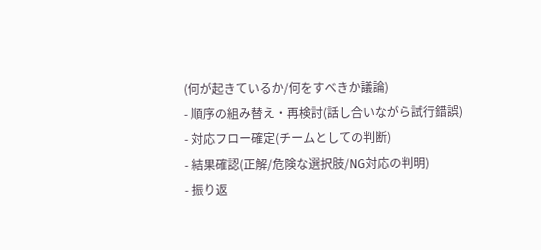(何が起きているか/何をすべきか議論)
- 順序の組み替え・再検討(話し合いながら試行錯誤)
- 対応フロー確定(チームとしての判断)
- 結果確認(正解/危険な選択肢/NG対応の判明)
- 振り返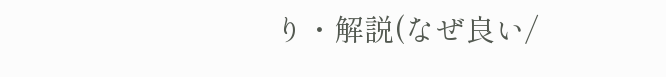り・解説(なぜ良い/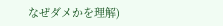なぜダメかを理解)